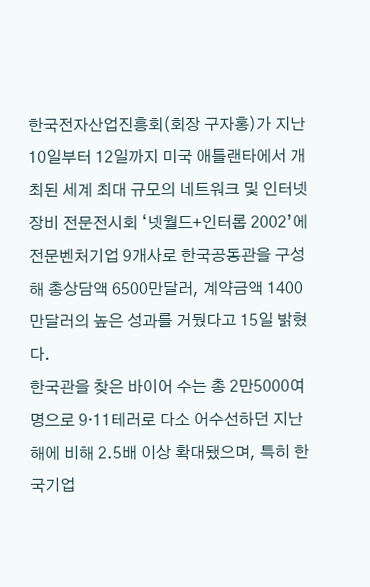한국전자산업진흥회(회장 구자홍)가 지난 10일부터 12일까지 미국 애틀랜타에서 개최된 세계 최대 규모의 네트워크 및 인터넷 장비 전문전시회 ‘넷월드+인터롭 2002’에 전문벤처기업 9개사로 한국공동관을 구성해 총상담액 6500만달러, 계약금액 1400만달러의 높은 성과를 거뒀다고 15일 밝혔다.
한국관을 찾은 바이어 수는 총 2만5000여명으로 9·11테러로 다소 어수선하던 지난해에 비해 2.5배 이상 확대됐으며, 특히 한국기업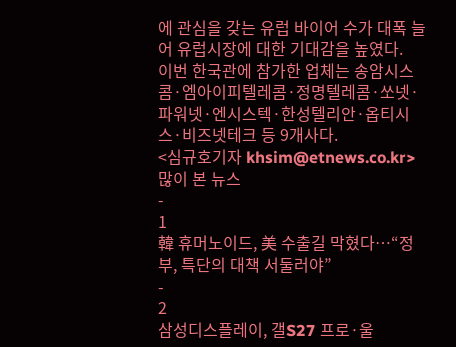에 관심을 갖는 유럽 바이어 수가 대폭 늘어 유럽시장에 대한 기대감을 높였다.
이번 한국관에 참가한 업체는 송암시스콤·엠아이피텔레콤·정명텔레콤·쏘넷·파워넷·엔시스텍·한성텔리안·옵티시스·비즈넷테크 등 9개사다.
<심규호기자 khsim@etnews.co.kr>
많이 본 뉴스
-
1
韓 휴머노이드, 美 수출길 막혔다…“정부, 특단의 대책 서둘러야”
-
2
삼성디스플레이, 갤S27 프로·울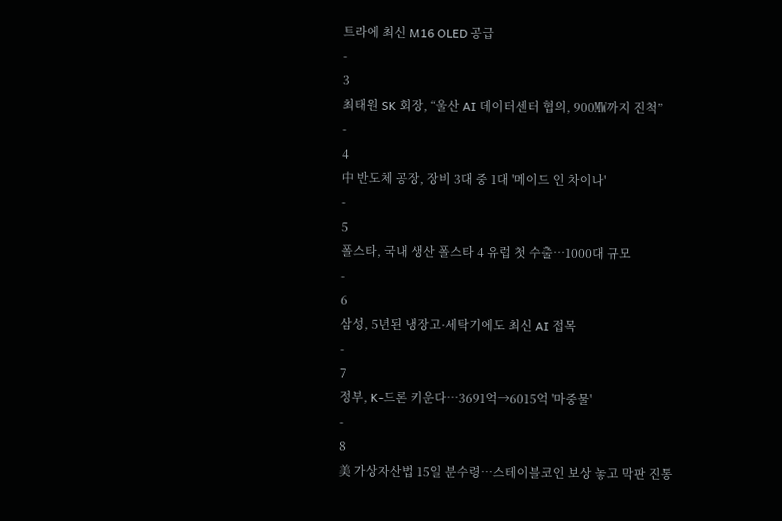트라에 최신 M16 OLED 공급
-
3
최태원 SK 회장, “울산 AI 데이터센터 협의, 900㎿까지 진척”
-
4
中 반도체 공장, 장비 3대 중 1대 '메이드 인 차이나'
-
5
폴스타, 국내 생산 폴스타 4 유럽 첫 수출…1000대 규모
-
6
삼성, 5년된 냉장고·세탁기에도 최신 AI 접목
-
7
정부, K-드론 키운다…3691억→6015억 '마중물'
-
8
美 가상자산법 15일 분수령…스테이블코인 보상 놓고 막판 진통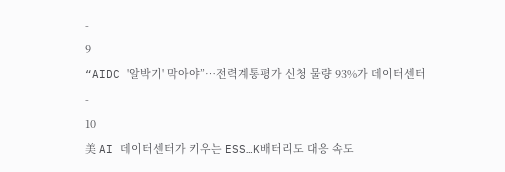-
9
“AIDC '알박기' 막아야”…전력계통평가 신청 물량 93%가 데이터센터
-
10
美 AI 데이터센터가 키우는 ESS…K배터리도 대응 속도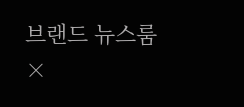브랜드 뉴스룸
×